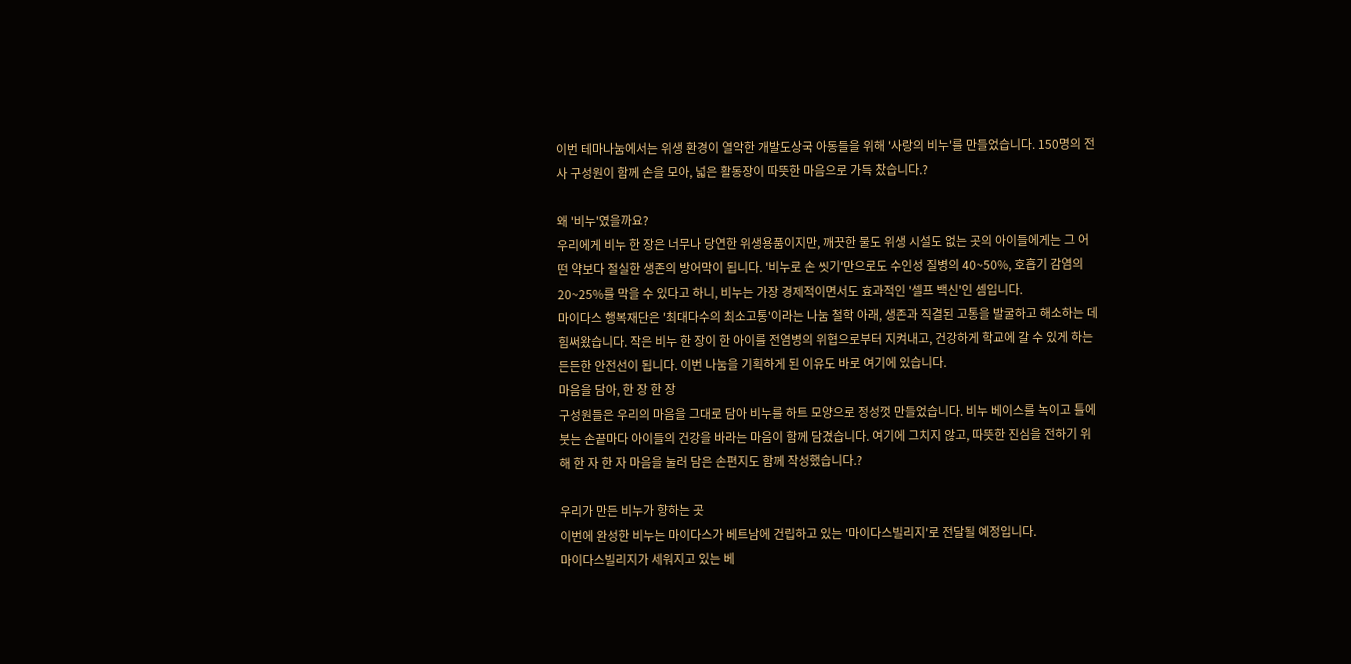이번 테마나눔에서는 위생 환경이 열악한 개발도상국 아동들을 위해 '사랑의 비누'를 만들었습니다. 150명의 전사 구성원이 함께 손을 모아, 넓은 활동장이 따뜻한 마음으로 가득 찼습니다.?

왜 '비누'였을까요?
우리에게 비누 한 장은 너무나 당연한 위생용품이지만, 깨끗한 물도 위생 시설도 없는 곳의 아이들에게는 그 어떤 약보다 절실한 생존의 방어막이 됩니다. '비누로 손 씻기'만으로도 수인성 질병의 40~50%, 호흡기 감염의 20~25%를 막을 수 있다고 하니, 비누는 가장 경제적이면서도 효과적인 '셀프 백신'인 셈입니다.
마이다스 행복재단은 '최대다수의 최소고통'이라는 나눔 철학 아래, 생존과 직결된 고통을 발굴하고 해소하는 데 힘써왔습니다. 작은 비누 한 장이 한 아이를 전염병의 위협으로부터 지켜내고, 건강하게 학교에 갈 수 있게 하는 든든한 안전선이 됩니다. 이번 나눔을 기획하게 된 이유도 바로 여기에 있습니다.
마음을 담아, 한 장 한 장
구성원들은 우리의 마음을 그대로 담아 비누를 하트 모양으로 정성껏 만들었습니다. 비누 베이스를 녹이고 틀에 붓는 손끝마다 아이들의 건강을 바라는 마음이 함께 담겼습니다. 여기에 그치지 않고, 따뜻한 진심을 전하기 위해 한 자 한 자 마음을 눌러 담은 손편지도 함께 작성했습니다.?

우리가 만든 비누가 향하는 곳
이번에 완성한 비누는 마이다스가 베트남에 건립하고 있는 '마이다스빌리지'로 전달될 예정입니다.
마이다스빌리지가 세워지고 있는 베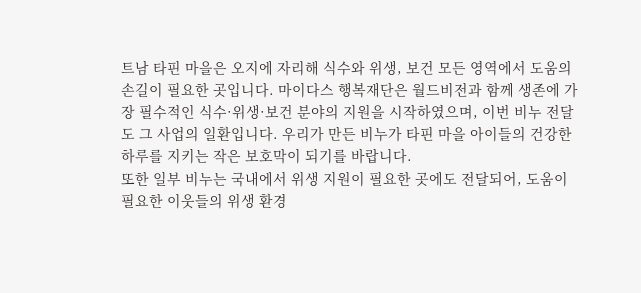트남 타핀 마을은 오지에 자리해 식수와 위생, 보건 모든 영역에서 도움의 손길이 필요한 곳입니다. 마이다스 행복재단은 월드비전과 함께 생존에 가장 필수적인 식수·위생·보건 분야의 지원을 시작하였으며, 이번 비누 전달도 그 사업의 일환입니다. 우리가 만든 비누가 타핀 마을 아이들의 건강한 하루를 지키는 작은 보호막이 되기를 바랍니다.
또한 일부 비누는 국내에서 위생 지원이 필요한 곳에도 전달되어, 도움이 필요한 이웃들의 위생 환경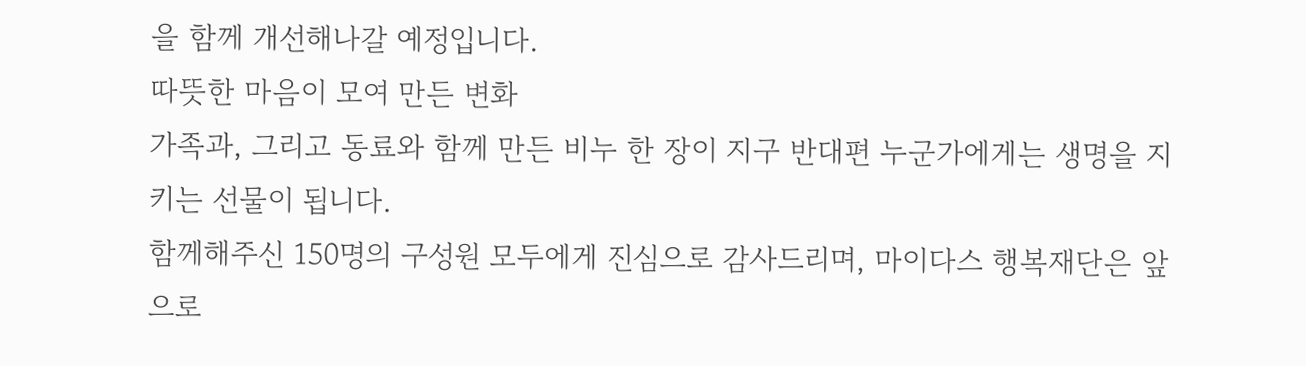을 함께 개선해나갈 예정입니다.
따뜻한 마음이 모여 만든 변화
가족과, 그리고 동료와 함께 만든 비누 한 장이 지구 반대편 누군가에게는 생명을 지키는 선물이 됩니다.
함께해주신 150명의 구성원 모두에게 진심으로 감사드리며, 마이다스 행복재단은 앞으로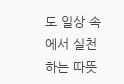도 일상 속에서 실천하는 따뜻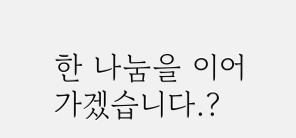한 나눔을 이어가겠습니다.?